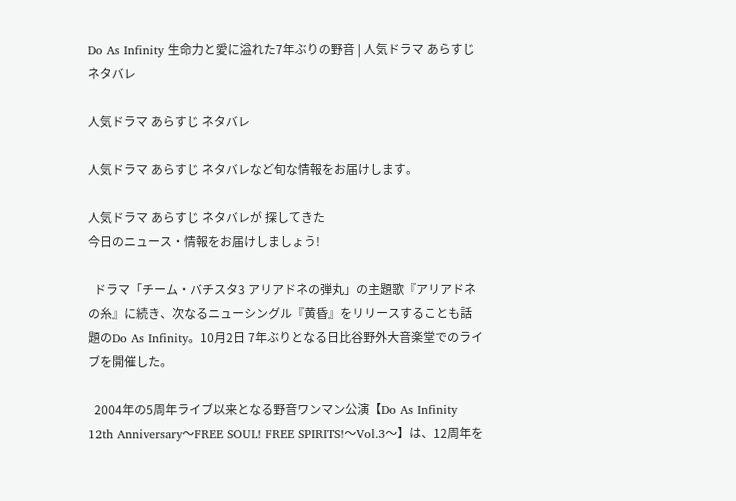Do As Infinity 生命力と愛に溢れた7年ぶりの野音 | 人気ドラマ あらすじ ネタバレ

人気ドラマ あらすじ ネタバレ

人気ドラマ あらすじ ネタバレなど旬な情報をお届けします。

人気ドラマ あらすじ ネタバレが 探してきた
今日のニュース・情報をお届けしましょう!

  ドラマ「チーム・バチスタ3 アリアドネの弾丸」の主題歌『アリアドネの糸』に続き、次なるニューシングル『黄昏』をリリースすることも話題のDo As Infinity。10月2日 7年ぶりとなる日比谷野外大音楽堂でのライブを開催した。

  2004年の5周年ライブ以来となる野音ワンマン公演【Do As Infinity 12th Anniversary〜FREE SOUL! FREE SPIRITS!〜Vol.3〜】は、12周年を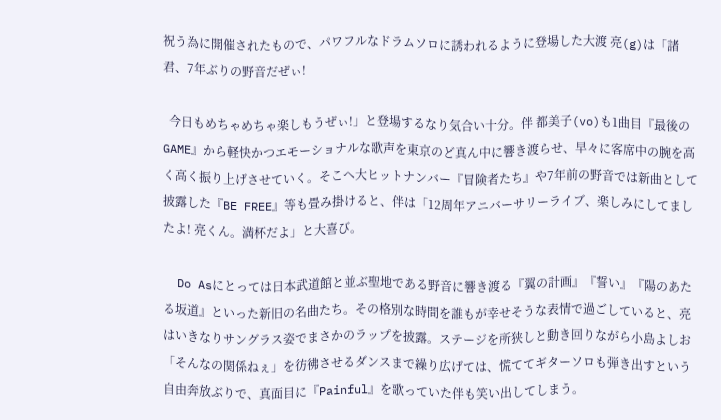祝う為に開催されたもので、パワフルなドラムソロに誘われるように登場した大渡 亮(g)は「諸君、7年ぶりの野音だぜぃ!

  今日もめちゃめちゃ楽しもうぜぃ!」と登場するなり気合い十分。伴 都美子(vo)も1曲目『最後のGAME』から軽快かつエモーショナルな歌声を東京のど真ん中に響き渡らせ、早々に客席中の腕を高く高く振り上げさせていく。そこへ大ヒットナンバー『冒険者たち』や7年前の野音では新曲として披露した『BE FREE』等も畳み掛けると、伴は「12周年アニバーサリーライブ、楽しみにしてましたよ! 亮くん。満杯だよ」と大喜び。

  Do Asにとっては日本武道館と並ぶ聖地である野音に響き渡る『翼の計画』『誓い』『陽のあたる坂道』といった新旧の名曲たち。その格別な時間を誰もが幸せそうな表情で過ごしていると、亮はいきなりサングラス姿でまさかのラップを披露。ステージを所狭しと動き回りながら小島よしお「そんなの関係ねぇ」を彷彿させるダンスまで繰り広げては、慌ててギターソロも弾き出すという自由奔放ぶりで、真面目に『Painful』を歌っていた伴も笑い出してしまう。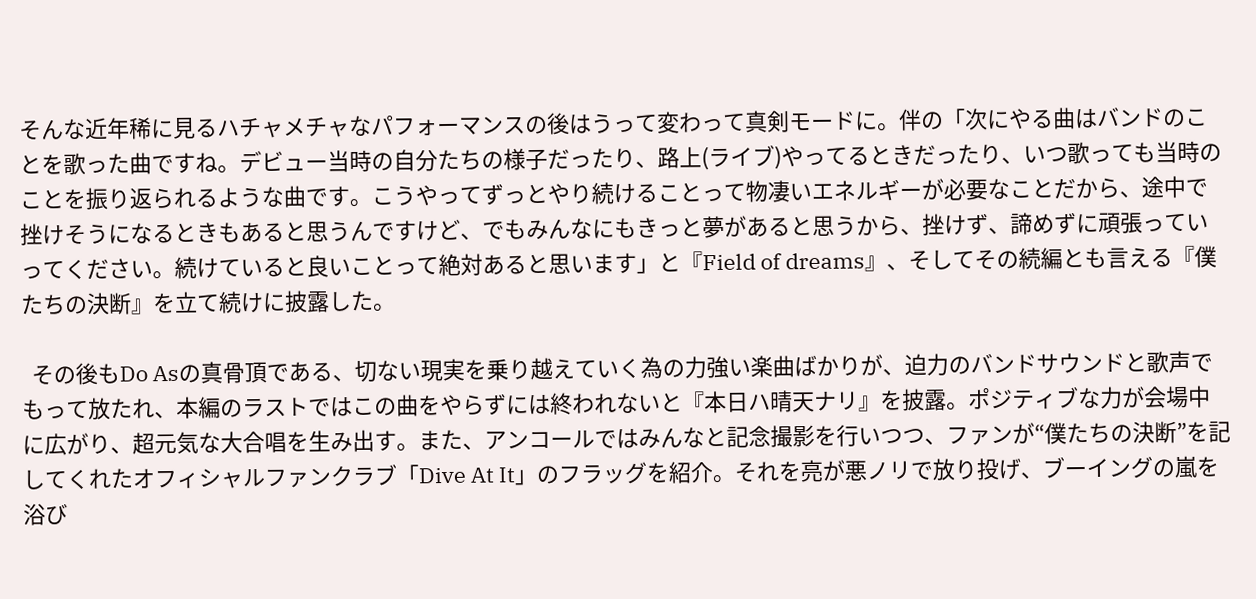そんな近年稀に見るハチャメチャなパフォーマンスの後はうって変わって真剣モードに。伴の「次にやる曲はバンドのことを歌った曲ですね。デビュー当時の自分たちの様子だったり、路上(ライブ)やってるときだったり、いつ歌っても当時のことを振り返られるような曲です。こうやってずっとやり続けることって物凄いエネルギーが必要なことだから、途中で挫けそうになるときもあると思うんですけど、でもみんなにもきっと夢があると思うから、挫けず、諦めずに頑張っていってください。続けていると良いことって絶対あると思います」と『Field of dreams』、そしてその続編とも言える『僕たちの決断』を立て続けに披露した。

  その後もDo Asの真骨頂である、切ない現実を乗り越えていく為の力強い楽曲ばかりが、迫力のバンドサウンドと歌声でもって放たれ、本編のラストではこの曲をやらずには終われないと『本日ハ晴天ナリ』を披露。ポジティブな力が会場中に広がり、超元気な大合唱を生み出す。また、アンコールではみんなと記念撮影を行いつつ、ファンが“僕たちの決断”を記してくれたオフィシャルファンクラブ「Dive At It」のフラッグを紹介。それを亮が悪ノリで放り投げ、ブーイングの嵐を浴び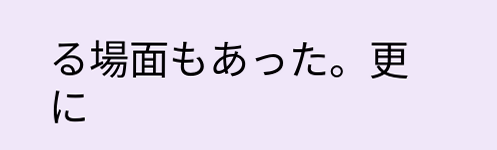る場面もあった。更に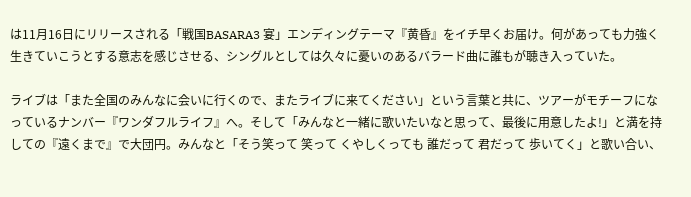は11月16日にリリースされる「戦国BASARA3 宴」エンディングテーマ『黄昏』をイチ早くお届け。何があっても力強く生きていこうとする意志を感じさせる、シングルとしては久々に憂いのあるバラード曲に誰もが聴き入っていた。

ライブは「また全国のみんなに会いに行くので、またライブに来てください」という言葉と共に、ツアーがモチーフになっているナンバー『ワンダフルライフ』へ。そして「みんなと一緒に歌いたいなと思って、最後に用意したよ!」と満を持しての『遠くまで』で大団円。みんなと「そう笑って 笑って くやしくっても 誰だって 君だって 歩いてく」と歌い合い、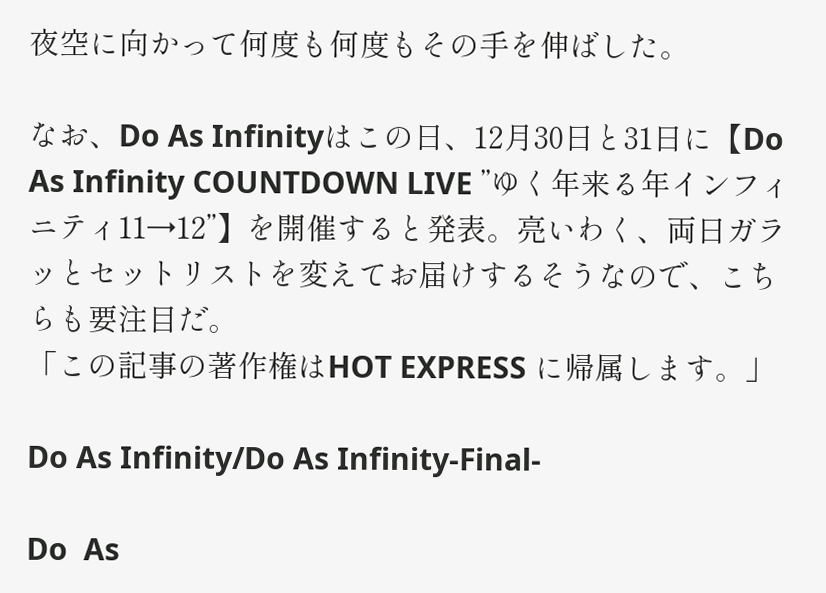夜空に向かって何度も何度もその手を伸ばした。

なお、Do As Infinityはこの日、12月30日と31日に【Do As Infinity COUNTDOWN LIVE ”ゆく年来る年インフィニティ11→12”】を開催すると発表。亮いわく、両日ガラッとセットリストを変えてお届けするそうなので、こちらも要注目だ。
「この記事の著作権はHOT EXPRESS に帰属します。」

Do As Infinity/Do As Infinity-Final-

Do  As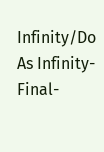Infinity/Do As Infinity-Final-